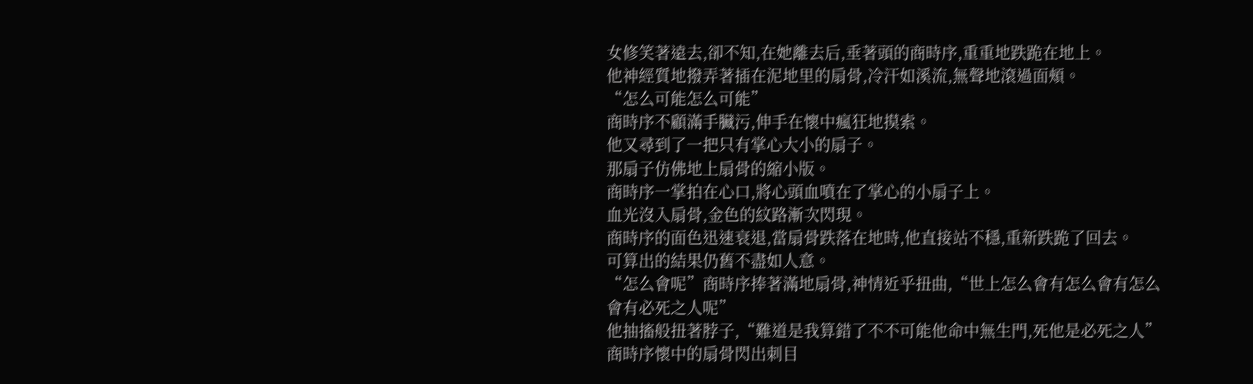女修笑著遠去,卻不知,在她離去后,垂著頭的商時序,重重地跌跪在地上。
他神經質地撥弄著插在泥地里的扇骨,冷汗如溪流,無聲地滾過面頰。
“怎么可能怎么可能”
商時序不顧滿手臟污,伸手在懷中瘋狂地摸索。
他又尋到了一把只有掌心大小的扇子。
那扇子仿佛地上扇骨的縮小版。
商時序一掌拍在心口,將心頭血噴在了掌心的小扇子上。
血光沒入扇骨,金色的紋路漸次閃現。
商時序的面色迅速衰退,當扇骨跌落在地時,他直接站不穩,重新跌跪了回去。
可算出的結果仍舊不盡如人意。
“怎么會呢”商時序捧著滿地扇骨,神情近乎扭曲,“世上怎么會有怎么會有怎么會有必死之人呢”
他抽搐般扭著脖子,“難道是我算錯了不不可能他命中無生門,死他是必死之人”
商時序懷中的扇骨閃出刺目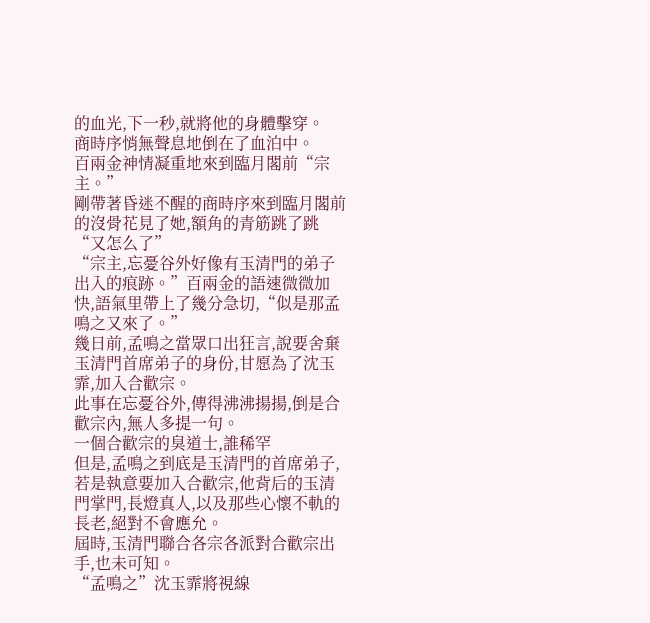的血光,下一秒,就將他的身體擊穿。
商時序悄無聲息地倒在了血泊中。
百兩金神情凝重地來到臨月閣前“宗主。”
剛帶著昏迷不醒的商時序來到臨月閣前的沒骨花見了她,額角的青筋跳了跳“又怎么了”
“宗主,忘憂谷外好像有玉清門的弟子出入的痕跡。”百兩金的語速微微加快,語氣里帶上了幾分急切,“似是那孟鳴之又來了。”
幾日前,孟鳴之當眾口出狂言,說要舍棄玉清門首席弟子的身份,甘愿為了沈玉霏,加入合歡宗。
此事在忘憂谷外,傳得沸沸揚揚,倒是合歡宗內,無人多提一句。
一個合歡宗的臭道士,誰稀罕
但是,孟鳴之到底是玉清門的首席弟子,若是執意要加入合歡宗,他背后的玉清門掌門,長燈真人,以及那些心懷不軌的長老,絕對不會應允。
屆時,玉清門聯合各宗各派對合歡宗出手,也未可知。
“孟鳴之”沈玉霏將視線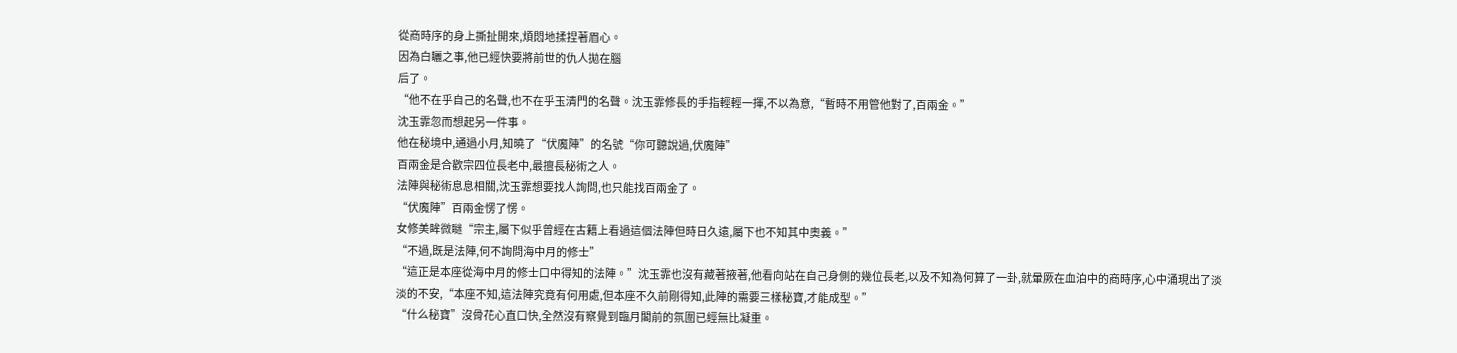從商時序的身上撕扯開來,煩悶地揉捏著眉心。
因為白矖之事,他已經快要將前世的仇人拋在腦
后了。
“他不在乎自己的名聲,也不在乎玉清門的名聲。沈玉霏修長的手指輕輕一揮,不以為意,“暫時不用管他對了,百兩金。”
沈玉霏忽而想起另一件事。
他在秘境中,通過小月,知曉了“伏魔陣”的名號“你可聽說過,伏魔陣”
百兩金是合歡宗四位長老中,最擅長秘術之人。
法陣與秘術息息相關,沈玉霏想要找人詢問,也只能找百兩金了。
“伏魔陣”百兩金愣了愣。
女修美眸微瞇“宗主,屬下似乎曾經在古籍上看過這個法陣但時日久遠,屬下也不知其中奧義。”
“不過,既是法陣,何不詢問海中月的修士”
“這正是本座從海中月的修士口中得知的法陣。”沈玉霏也沒有藏著掖著,他看向站在自己身側的幾位長老,以及不知為何算了一卦,就暈厥在血泊中的商時序,心中涌現出了淡淡的不安,“本座不知,這法陣究竟有何用處,但本座不久前剛得知,此陣的需要三樣秘寶,才能成型。”
“什么秘寶”沒骨花心直口快,全然沒有察覺到臨月閣前的氛圍已經無比凝重。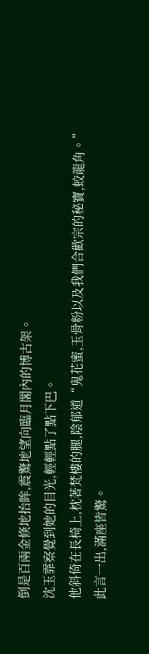倒是百兩金倏地抬眸,震驚地望向臨月閣內的博古架。
沈玉霏察覺到她的目光,輕輕點了點下巴。
他斜倚在長椅上,枕著梵樓的腿,陰郁道“鬼花蜜,玉骨粉以及我們合歡宗的秘寶,蛟龍角。”
此言一出,滿座皆驚。